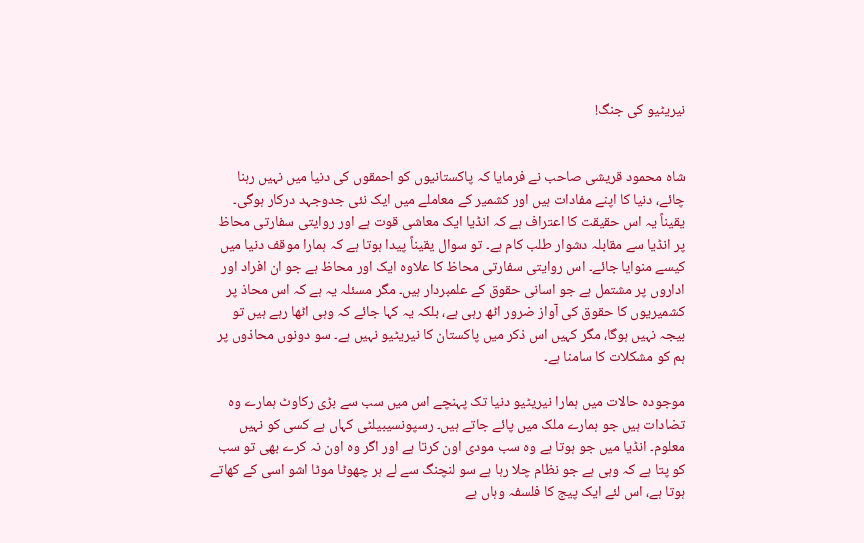نیریٹیو کی جنگ!


شاہ محمود قریشی صاحب نے فرمایا کہ پاکستانیوں کو احمقوں کی دنیا میں نہیں رہنا چائے، دنیا کا اپنے مفادات ہیں اور کشمیر کے معاملے میں ایک نئی جدوجہد درکار ہوگی۔ یقیناً یہ اس حقیقت کا اعتراف ہے کہ انڈیا ایک معاشی قوت ہے اور روایتی سفارتی محاظ پر انڈیا سے مقابلہ دشوار طلب کام ہے۔ تو سوال یقیناً پیدا ہوتا ہے کہ ہمارا موقف دنیا میں کیسے منوایا جائے۔ اس روایتی سفارتی محاظ کا علاوہ ایک اور محاظ ہے جو ان افراد اور اداروں پر مشتمل ہے جو اسانی حقوق کے علمبردار ہیں۔ مگر مسئلہ یہ ہے کہ اس محاذ پر کشمیریوں کا حقوق کی آواز ضرور اٹھ رہی ہے، بلکہ یہ کہا جائے کہ وہی اٹھا رہے ہیں تو بیجہ نہیں ہوگا، مگر کہیں اس ذکر میں پاکستان کا نیریٹیو نہیں ہے۔ سو دونوں محاذوں پر ہم کو مشکلات کا سامنا ہے۔

موجودہ حالات میں ہمارا نیریٹیو دنیا تک پہنچے اس میں سب سے بڑی رکاوٹ ہمارے وہ تضادات ہیں جو ہمارے ملک میں پائے جاتے ہیں۔ رسپونسیبیلٹی کہاں ہے کسی کو نہیں معلوم۔ انڈیا میں جو ہوتا ہے وہ سب مودی اون کرتا ہے اور اگر وہ اون نہ کرے بھی تو سب کو پتا ہے کہ وہی ہے جو نظام چلا رہا ہے سو لنچنگ سے لے ہر چھوٹا موٹا اشو اسی کے کھاتے ہوتا ہے، اس لئے ایک پیج کا فلسفہ وہاں ہے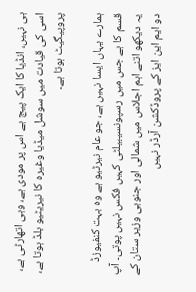ہی نہیں، انڈیا کا ایک پیج ہے اس پر مودی ہے، وہی اتھارٹی ہے، اسی کی قیادت میں سوشل میڈیا وغیرہ کا نیریٹیو بلڈ ہوتا ہے، پروپیگیٹ ہوتا ہے۔

ہمارے یہاں ایسا نہیں ہے، جو عام نیرٹیو ہے وہ بہت کنفیوزڈ قسم کا ہے جس میں رسپونسیبیلٹی کہیں فکس نہیں پوتی۔ آپ یہ دیکھو اتنے اہم اجلاس میں شمالی اور جنوبی وزیر ستان کے دو ایم این ایز کے پروڈکشن آرڈر نہیں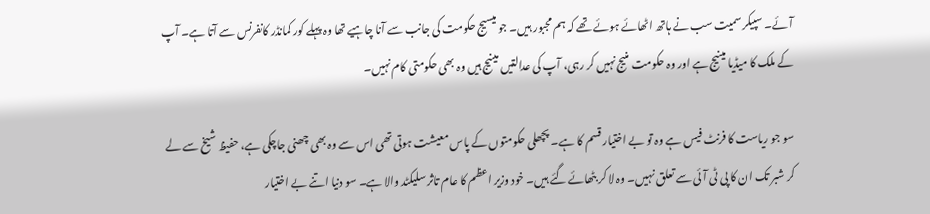آئے۔ سپیکر سمیت سب نے ہاتھ اٹھائے ہوئے تھے کہ ہم مجبور ہیں۔ جو میسیج حکومت کی جانب سے آنا چاہیے تھا وہ پہلے کور کمانڈر کانفرنس سے آتا ہے۔ آپ کے ملک کا میڈیا مینیج ہے اور وہ حکومت منیج نہیں کر رہی، آپ کی عدالتیں مینیج ہیں وہ بھی حکومتی کام نہیں۔

سو جو ریاست کا فرنٹ فیس ہے وہ تو بے اختیار قسم کا ہے۔ پچھلی حکومتوں کے پاس معیشت ہوتی تھی اس سے وہ بھی چھنی جاچکی ہے، حفیظ شیخ سے لے کر شبر تک ان کا پی ٹی آئی سے تعلق نہیں۔ وہ لا کر بٹھائے گئے ہیں۔ خود وزیر اعظم کا عام تاثر سلیکٹد والا ہے۔ سو دنیا اتنے بے اختیار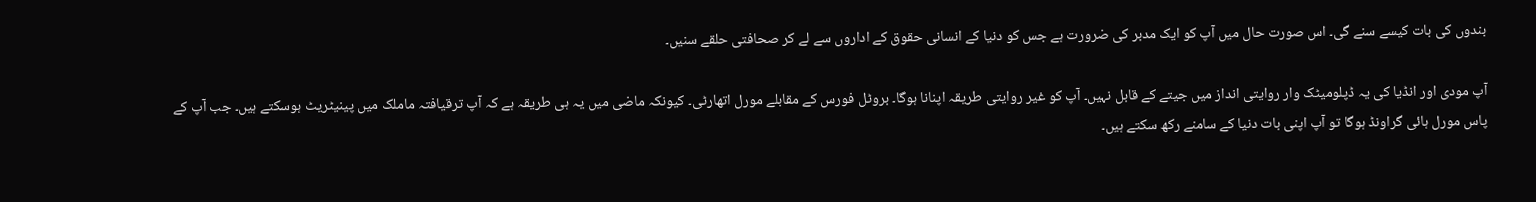بندوں کی بات کیسے سنے گی۔ اس صورت حال میں آپ کو ایک مدبر کی ضرورت ہے جس کو دنیا کے انسانی حقوق کے اداروں سے لے کر صحافتی حلقے سنیں۔

آپ مودی اور انڈیا کی یہ ڈپلومیٹک وار روایتی انداز میں جیتے کے قابل نہیں۔ آپ کو غیر روایتی طریقہ اپنانا ہوگا۔ بروٹل فورس کے مقابلے مورل اتھارٹی۔ کیونکہ ماضی میں یہ ہی طریقہ ہے کہ آپ ترقیافتہ ماملک میں پینیٹریٹ ہوسکتے ہیں۔ جب آپ کے پاس مورل ہائی گراونڈ ہوگا تو آپ اپنی بات دنیا کے سامنے رکھ سکتے ہیں۔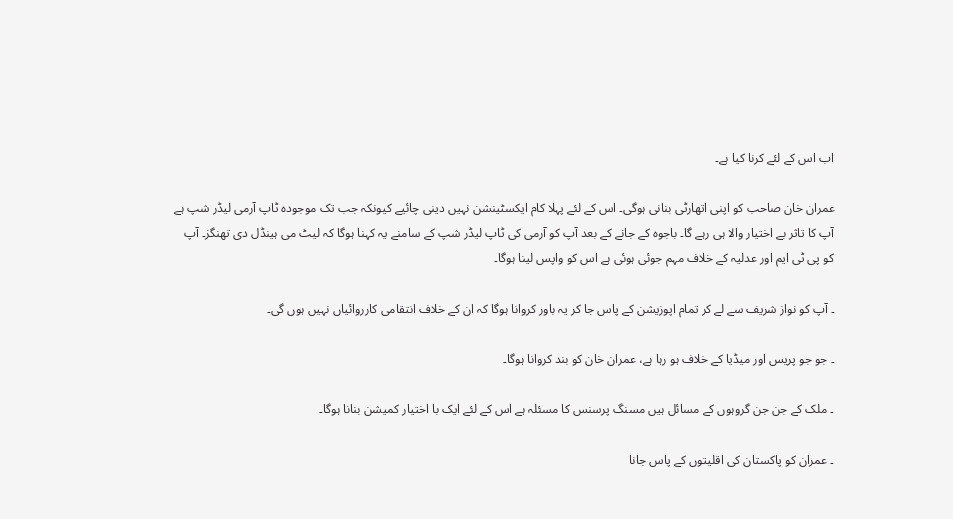اب اس کے لئے کرنا کیا ہے۔

عمران خان صاحب کو اپنی اتھارٹی بنانی ہوگی۔ اس کے لئے پہلا کام ایکسٹینشن نہیں دینی چائیے کیونکہ جب تک موجودہ ٹاپ آرمی لیڈر شپ ہے آپ کا تاثر بے اختیار والا ہی رہے گا۔ باجوہ کے جانے کے بعد آپ کو آرمی کی ٹاپ لیڈر شپ کے سامنے یہ کہنا ہوگا کہ لیٹ می ہینڈل دی تھنگز۔ آپ کو پی ٹی ایم اور عدلیہ کے خلاف مہم جوئی ہوئی ہے اس کو واپس لینا ہوگا۔

۔ آپ کو نواز شریف سے لے کر تمام اپوزیشن کے پاس جا کر یہ باور کروانا ہوگا کہ ان کے خلاف انتقامی کارروائیاں نہیں ہوں گی۔

۔ جو جو پریس اور میڈیا کے خلاف ہو رہا ہے، عمران خان کو بند کروانا ہوگا۔

۔ ملک کے جن جن گروہوں کے مسائل ہیں مسنگ پرسنس کا مسئلہ ہے اس کے لئے ایک با اختیار کمیشن بنانا ہوگا۔

۔ عمران کو پاکستان کی اقلیتوں کے پاس جانا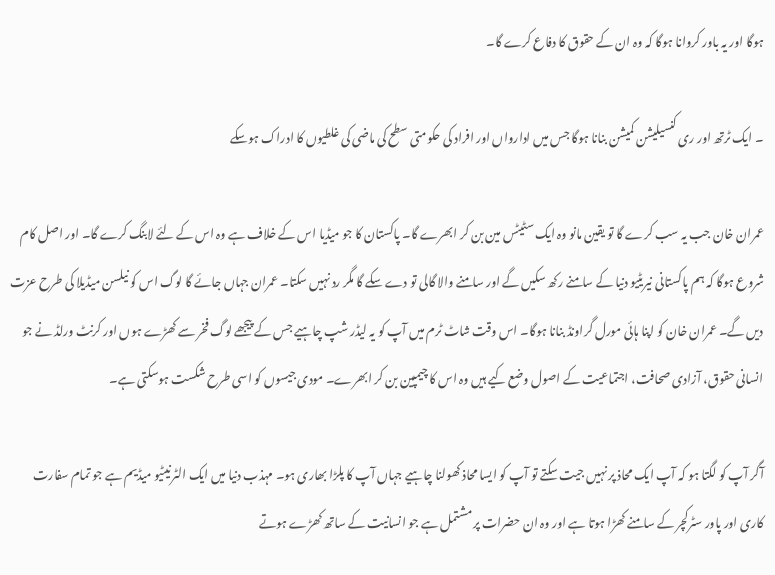ہوگا اور یہ باور کروانا ہوگا کہ وہ ان کے حقوق کا دفاع کرے گا۔

۔ ایک ٹرتھ اور ری کنسیلیشن کمیشن بنانا ہوگا جس میں ادارواں اور افراد کی حکومتی سطح کی ماضی کی غلطیوں کا ادراک ہوسکے

عمران خان جب یہ سب کرے گا تو یقین مانو وہ ایک سٹیٹس مین بن کر ابھرے گا۔ پاکستان کا جو میڈیا اس کے خلاف ہے وہ اس کے لئے لابنگ کرے گا۔ اور اصل کام شروع ہوگا کہ ہم پاکستانی نیریٹیو دنیا کے سامنے رکھ سکیں گے اور سامنے والا گالی تو دے سکے گا مگر رد نہیں سکتا۔ عمران جہاں جائے گا لوگ اس کو نیلسن میڈیلا کی طرح عزت دیں گے۔ عمران خان کو اپنا ہائی مورل گراونڈ بنانا ہوگا۔ اس وقت شاٹ ٹرم میں آپ کو یہ لیڈر شپ چاہیے جس کے پیجھے لوگ فخر سے کھڑے ہوں اور کرنٹ ورلڈ نے جو انسانی حقوق، آزادی صحافت، اجتماعیت کے اصول وضع کیے ہیں وہ اس کا چیمپین بن کر ابھرے۔ مودی جیسوں کو اسی طرح شکست ہوسکتی ہے۔

آگر آپ کو لگتا ہو کہ آپ ایک محاذ پر نہیں جیت سکتے تو آپ کو ایسا محاذ کھولنا چاہیے جہاں آپ کا پلڑا بھاری ہو۔ مہذب دنیا میں ایک الٹرنیٹیو میڈیم ہے جو تمام سفارت کاری اور پاور سٹرکچر کے سامنے کھڑا ہوتا ہے اور وہ ان حضرات پر مشتمل ہے جو انسانیت کے ساتھ کھڑے ہوتے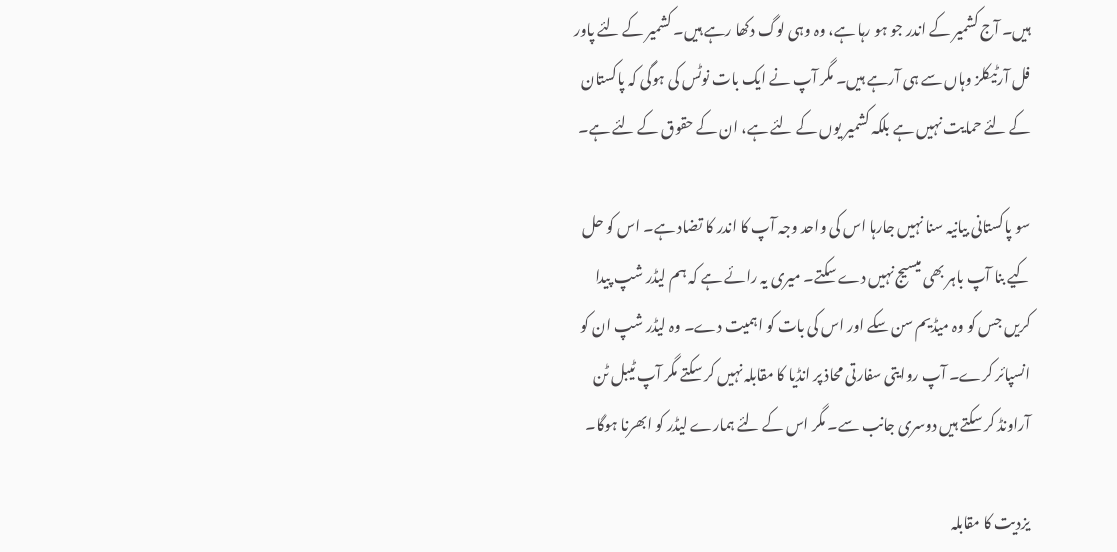ہیں۔ آج کشمیر کے اندر جو ہو رہا ہے، وہ وہی لوگ دکھا رہے ہیں۔ کشمیر کے لئے پاور فل آرٹیکلز وہاں سے ہی آرہے ہیں۔ مگر آپ نے ایک بات نوٹس کی ہوگی کہ پاکستان کے لئے حمایت نہیں ہے بلکہ کشمیر یوں کے لئے ہے، ان کے حقوق کے لئے ہے۔

سو پاکستانی بیانیہ سنا نہیں جارہا اس کی واحد وجہ آپ کا اندر کا تضاد ہے۔ اس کو حل کیے بنا آپ باہر بھی میسیج نہیں دے سکتے۔ میری یہ رائے ہے کہ ہم لیڈر شپ پیدا کریں جس کو وہ میڈیم سن سکے اور اس کی بات کو اہمیت دے۔ وہ لیڈر شپ ان کو انسپائر کرے۔ آپ روایتی سفارتی محاذ پر انڈیا کا مقابلہ نہیں کر سکتے مگر آپ ٹیبل ٹن آراونڈ کر سکتے ہیں دوسری جانب سے۔ مگر اس کے لئے ہمارے لیڈر کو ابھرنا ہوگا۔

یزدیت کا مقابلہ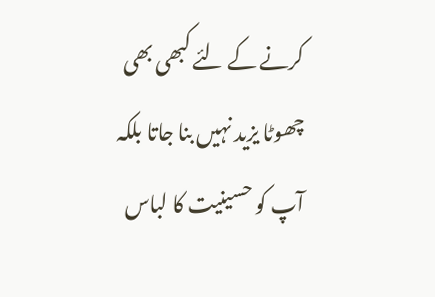کرنے کے لئے کبھی بھی چھوٹا یزید نہیں بنا جاتا بلکہ آپ کو حسینیت کا لباس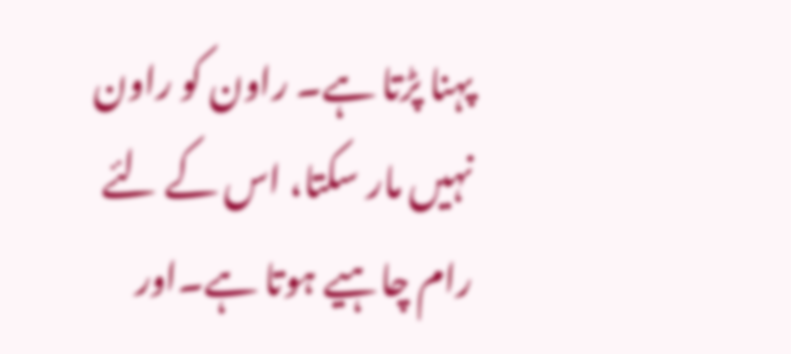پہنا پڑتا ہے۔ راون کو راون نہیں مار سکتا، اس کے لئے رام چاہیے ہوتا ہے۔اور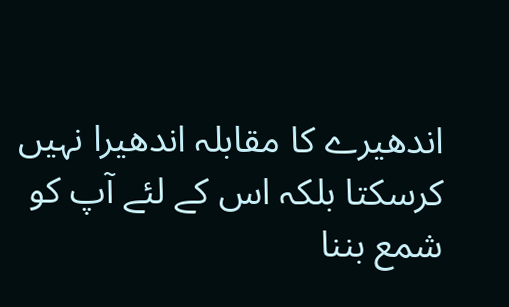اندھیرے کا مقابلہ اندھیرا نہیں کرسکتا بلکہ اس کے لئے آپ کو شمع بننا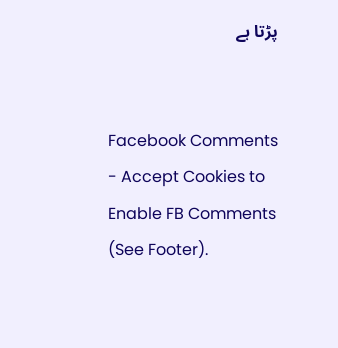پڑتا ہے


Facebook Comments - Accept Cookies to Enable FB Comments (See Footer).